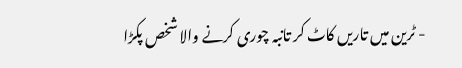- ٹرین میں تاریں کاٹ کر تانبہ چوری کرنے والا شخص پکڑا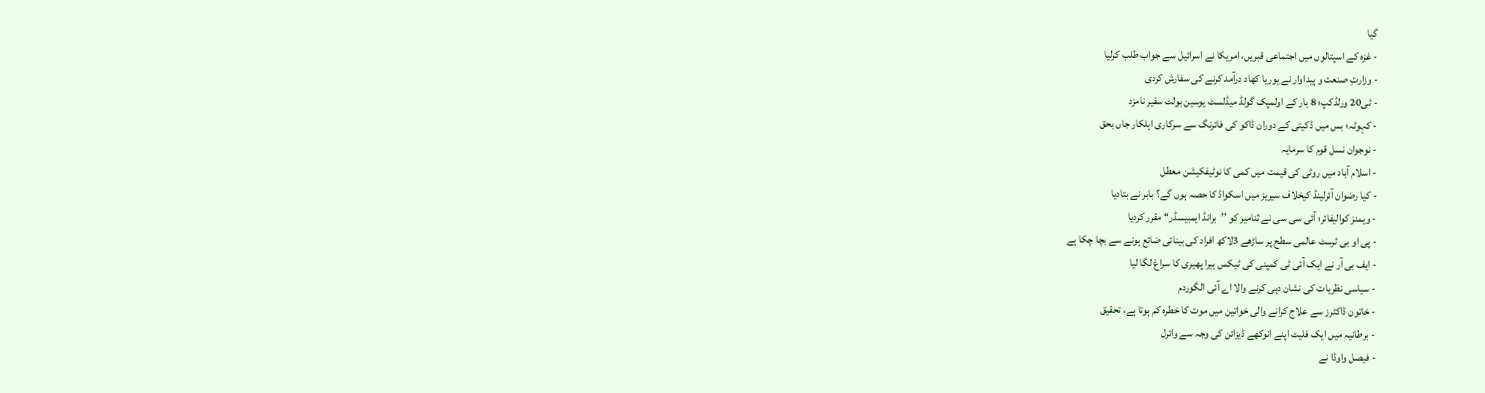گیا
- غزہ کے اسپتالوں میں اجتماعی قبریں، امریکا نے اسرائیل سے جواب طلب کرلیا
- وزارتِ صنعت و پیداوار نے یوریا کھاد درآمد کرنے کی سفارش کردی
- ٹی20 ورلڈکپ؛ 8 بار کے اولمپک گولڈ میڈلسٹ یوسین بولٹ سفیر نامزد
- کہوٹہ؛ بس میں ڈکیتی کے دوران ڈاکو کی فائرنگ سے سرکاری اہلکار جاں بحق
- نوجوان نسل قوم کا سرمایہ
- اسلام آباد میں روٹی کی قیمت میں کمی کا نوٹیفکیشن معطل
- کیا رضوان آئرلینڈ کیخلاف سیریز میں اسکواڈ کا حصہ ہوں گے؟ بابر نے بتادیا
- ویمنز کوالیفائر؛ آئی سی سی نے ثنامیر کو ’’برانڈ ایمبیسڈر‘‘ مقرر کردیا
- پی او بی ٹرسٹ عالمی سطح پر ساڑھے 3لاکھ افراد کی بینائی ضائع ہونے سے بچا چکا ہے
- ایف بی آر نے ایک آئی ٹی کمپنی کی ٹیکس ہیرا پھیری کا سراغ لگا لیا
- سیاسی نظریات کی نشان دہی کرنے والا اے آئی الگوردم
- خاتون ڈاکٹرز سے علاج کرانے والی خواتین میں موت کا خطرہ کم ہوتا ہے، تحقیق
- برطانیہ میں ایک فلیٹ اپنے انوکھے ڈیزائن کی وجہ سے وائرل
- فیصل واوڈا نے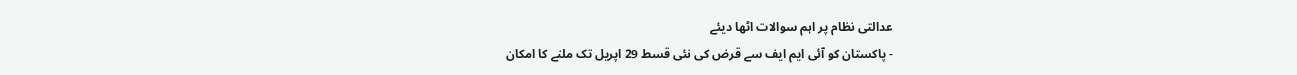عدالتی نظام پر اہم سوالات اٹھا دیئے
- پاکستان کو آئی ایم ایف سے قرض کی نئی قسط 29 اپریل تک ملنے کا امکان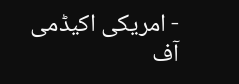- امریکی اکیڈمی آف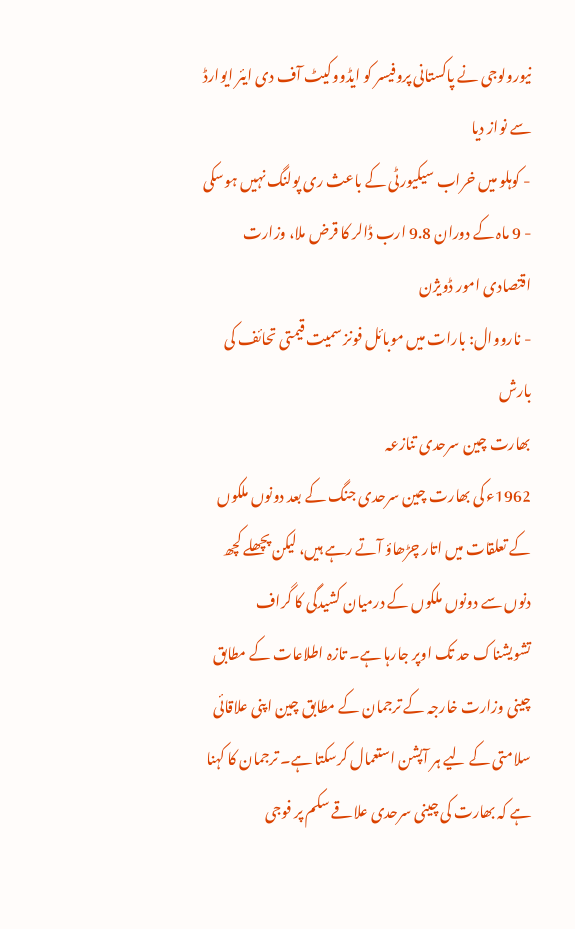نیورولوجی نے پاکستانی پروفیسر کو ایڈووکیٹ آف دی ایئر ایوارڈ سے نواز دیا
- کوہلو میں خراب سیکیورٹی کے باعث ری پولنگ نہیں ہوسکی
- 9 ماہ کے دوران 9.8 ارب ڈالر کا قرض ملا، وزارت اقتصادی امور ڈویژن
- نارووال: بارات میں موبائل فونز سمیت قیمتی تحائف کی بارش
بھارت چین سرحدی تنازعہ
1962ء کی بھارت چین سرحدی جنگ کے بعد دونوں ملکوں کے تعلقات میں اتار چڑھاؤ آتے رہے ہیں، لیکن پچھلے کچھ دنوں سے دونوں ملکوں کے درمیان کشیدگی کا گراف تشویشناک حد تک اوپر جارہا ہے۔ تازہ اطلاعات کے مطابق چینی وزارت خارجہ کے ترجمان کے مطابق چین اپنی علاقائی سلامتی کے لیے ہر آپشن استعمال کرسکتا ہے۔ ترجمان کا کہنا ہے کہ بھارت کی چینی سرحدی علاقے سکم پر فوجی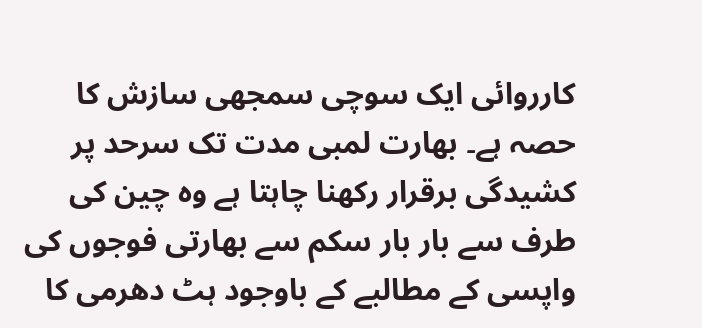کارروائی ایک سوچی سمجھی سازش کا حصہ ہے۔ بھارت لمبی مدت تک سرحد پر کشیدگی برقرار رکھنا چاہتا ہے وہ چین کی طرف سے بار بار سکم سے بھارتی فوجوں کی واپسی کے مطالبے کے باوجود ہٹ دھرمی کا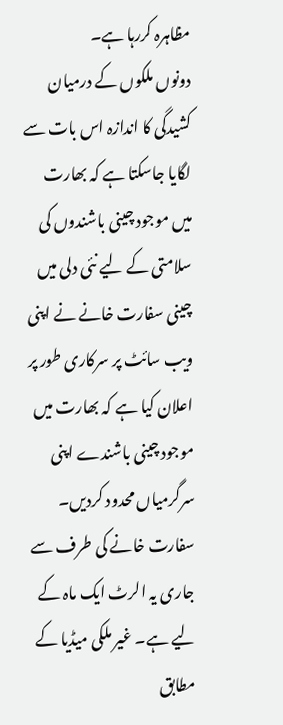مظاہرہ کررہا ہے۔
دونوں ملکوں کے درمیان کشیدگی کا اندازہ اس بات سے لگایا جاسکتا ہے کہ بھارت میں موجود چینی باشندوں کی سلامتی کے لیے نئی دلی میں چینی سفارت خانے نے اپنی ویب سائٹ پر سرکاری طور پر اعلان کیا ہے کہ بھارت میں موجود چینی باشندے اپنی سرگرمیاں محدود کردیں۔ سفارت خانے کی طرف سے جاری یہ الرٹ ایک ماہ کے لیے ہے۔ غیر ملکی میڈیا کے مطابق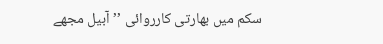سکم میں بھارتی کارروائی ’’آبیل مجھے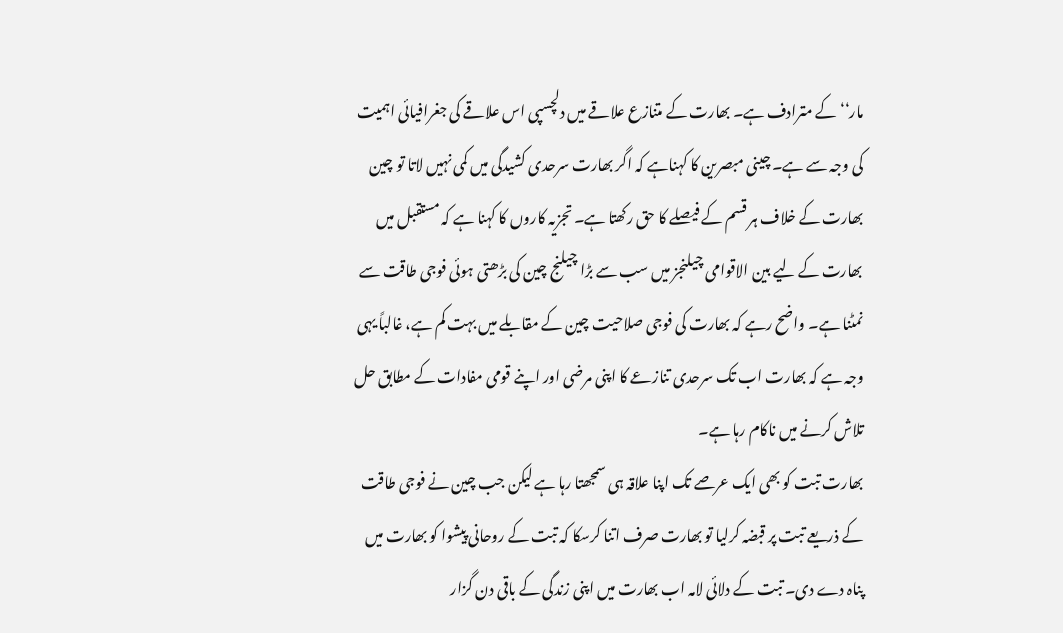مار‘‘ کے مترادف ہے۔ بھارت کے متنازع علاقے میں دلچسپی اس علاقے کی جغرافیائی اہمیت کی وجہ سے ہے۔ چینی مبصرین کا کہناہے کہ اگر بھارت سرحدی کشیدگی میں کمی نہیں لاتا تو چین بھارت کے خلاف ہر قسم کے فیصلے کا حق رکھتا ہے۔ تجزیہ کاروں کا کہنا ہے کہ مستقبل میں بھارت کے لیے بین الاقوامی چیلنجز میں سب سے بڑا چیلنج چین کی بڑھتی ہوئی فوجی طاقت سے نمٹنا ہے۔ واضح رہے کہ بھارت کی فوجی صلاحیت چین کے مقابلے میں بہت کم ہے، غالباً یہی وجہ ہے کہ بھارت اب تک سرحدی تنازعے کا اپنی مرضی اور اپنے قومی مفادات کے مطابق حل تلاش کرنے میں ناکام رہا ہے۔
بھارت تبت کو بھی ایک عرصے تک اپنا علاقہ ہی سمجھتا رہا ہے لیکن جب چین نے فوجی طاقت کے ذریعے تبت پر قبضہ کرلیا تو بھارت صرف اتنا کرسکا کہ تبت کے روحانی پیشوا کو بھارت میں پناہ دے دی۔ تبت کے دلائی لامہ اب بھارت میں اپنی زندگی کے باقی دن گزار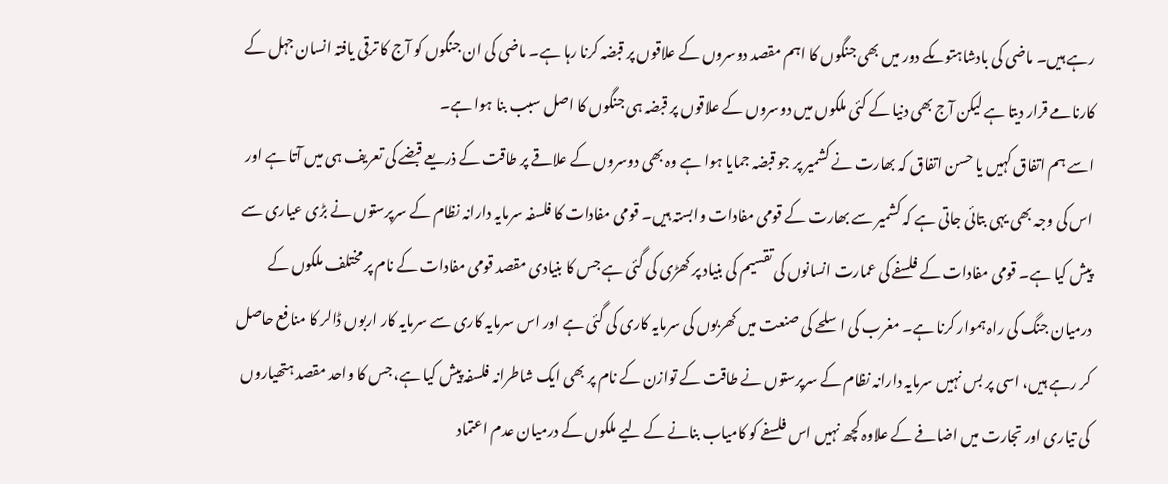رہے ہیں۔ ماضی کی بادشاہتوںکے دور میں بھی جنگوں کا اہم مقصد دوسروں کے علاقوں پر قبضہ کرنا رہا ہے۔ ماضی کی ان جنگوں کو آج کا ترقی یافتہ انسان جہل کے کارنامے قرار دیتا ہے لیکن آج بھی دنیا کے کئی ملکوں میں دوسروں کے علاقوں پر قبضہ ہی جنگوں کا اصل سبب بنا ہوا ہے۔
اسے ہم اتفاق کہیں یا حسن اتفاق کہ بھارت نے کشمیر پر جو قبضہ جمایا ہوا ہے وہ بھی دوسروں کے علاقے پر طاقت کے ذریعے قبضے کی تعریف ہی میں آتا ہے اور اس کی وجہ بھی یہی بتائی جاتی ہے کہ کشمیر سے بھارت کے قومی مفادات وابستہ ہیں۔ قومی مفادات کا فلسفہ سرمایہ دارانہ نظام کے سرپرستوں نے بڑی عیاری سے پیش کیا ہے۔ قومی مفادات کے فلسفے کی عمارت انسانوں کی تقسیم کی بنیاد پر کھڑی کی گئی ہے جس کا بنیادی مقصد قومی مفادات کے نام پر مختلف ملکوں کے درمیان جنگ کی راہ ہموار کرنا ہے۔ مغرب کی اسلحے کی صنعت میں کھربوں کی سرمایہ کاری کی گئی ہے اور اس سرمایہ کاری سے سرمایہ کار اربوں ڈالر کا منافع حاصل کر رہے ہیں، اسی پر بس نہیں سرمایہ دارانہ نظام کے سرپرستوں نے طاقت کے توازن کے نام پر بھی ایک شاطرانہ فلسفہ پیش کیا ہے، جس کا واحد مقصد ہتھیاروں کی تیاری اور تجارت میں اضافے کے علاوہ کچھ نہیں اس فلسفے کو کامیاب بنانے کے لیے ملکوں کے درمیان عدم اعتماد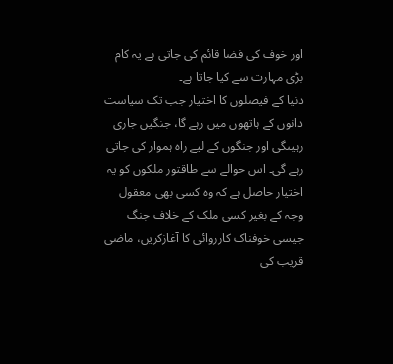اور خوف کی فضا قائم کی جاتی ہے یہ کام بڑی مہارت سے کیا جاتا ہے۔
دنیا کے فیصلوں کا اختیار جب تک سیاست دانوں کے ہاتھوں میں رہے گا، جنگیں جاری رہیںگی اور جنگوں کے لیے راہ ہموار کی جاتی رہے گی۔ اس حوالے سے طاقتور ملکوں کو یہ اختیار حاصل ہے کہ وہ کسی بھی معقول وجہ کے بغیر کسی ملک کے خلاف جنگ جیسی خوفناک کارروائی کا آغازکریں، ماضی قریب کی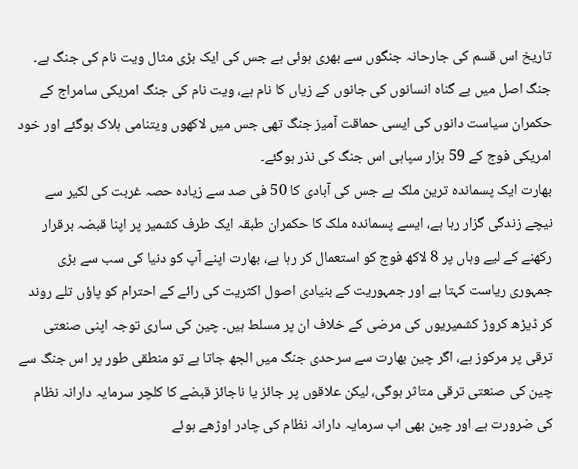تاریخ اس قسم کی جارحانہ جنگوں سے بھری ہوئی ہے جس کی ایک بڑی مثال ویت نام کی جنگ ہے۔ جنگ اصل میں بے گناہ انسانوں کی جانوں کے زیاں کا نام ہے، ویت نام کی جنگ امریکی سامراج کے حکمران سیاست دانوں کی ایسی حماقت آمیز جنگ تھی جس میں لاکھوں ویتنامی ہلاک ہوگئے اور خود امریکی فوج کے 59 ہزار سپاہی اس جنگ کی نذر ہوگئے۔
بھارت ایک پسماندہ ترین ملک ہے جس کی آبادی کا 50 فی صد سے زیادہ حصہ غربت کی لکیر سے نیچے زندگی گزار رہا ہے، ایسے پسماندہ ملک کا حکمران طبقہ ایک طرف کشمیر پر اپنا قبضہ برقرار رکھنے کے لیے وہاں پر 8 لاکھ فوج کو استعمال کر رہا ہے، بھارت اپنے آپ کو دنیا کی سب سے بڑی جمہوری ریاست کہتا ہے اور جمہوریت کے بنیادی اصول اکثریت کی رائے کے احترام کو پاؤں تلے روند کر ڈیڑھ کروڑ کشمیریوں کی مرضی کے خلاف ان پر مسلط ہیں۔ چین کی ساری توجہ اپنی صنعتی ترقی پر مرکوز ہے، اگر چین بھارت سے سرحدی جنگ میں الجھ جاتا ہے تو منطقی طور پر اس جنگ سے چین کی صنعتی ترقی متاثر ہوگی، لیکن علاقوں پر جائز یا ناجائز قبضے کا کلچر سرمایہ دارانہ نظام کی ضرورت ہے اور چین بھی اب سرمایہ دارانہ نظام کی چادر اوڑھے ہوئے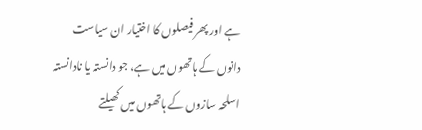ہے اور پھر فیصلوں کا اختیار ان سیاست دانوں کے ہاتھوں میں ہے، جو دانستہ یا نادانستہ اسلحہ سازوں کے ہاتھوں میں کھیلتے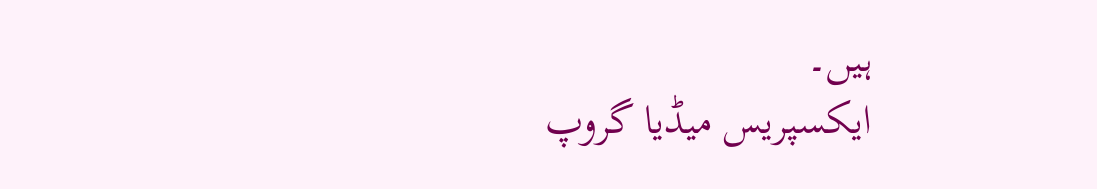ہیں۔
ایکسپریس میڈیا گروپ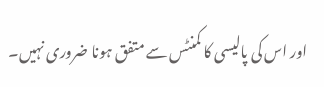اور اس کی پالیسی کا کمنٹس سے متفق ہونا ضروری نہیں۔